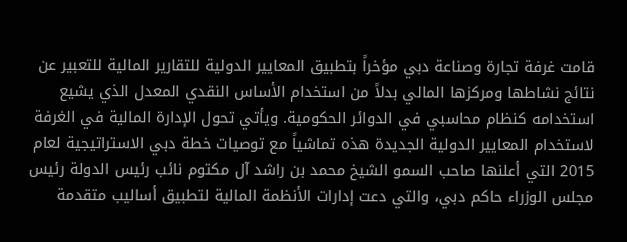قامت غرفة تجارة وصناعة دبي مؤخراً بتطبيق المعايير الدولية للتقارير المالية للتعبير عن نتائج نشاطها ومركزها المالي بدلاً من استخدام الأساس النقدي المعدل الذي يشيع استخدامه كنظام محاسبي في الدوائر الحكومية. ويأتي تحول الإدارة المالية في الغرفة لاستخدام المعايير الدولية الجديدة هذه تماشياً مع توصيات خطة دبي الاستراتيجية لعام 2015 التي أعلنها صاحب السمو الشيخ محمد بن راشد آل مكتوم نائب رئيس الدولة رئيس مجلس الوزراء حاكم دبي، والتي دعت إدارات الأنظمة المالية لتطبيق أساليب متقدمة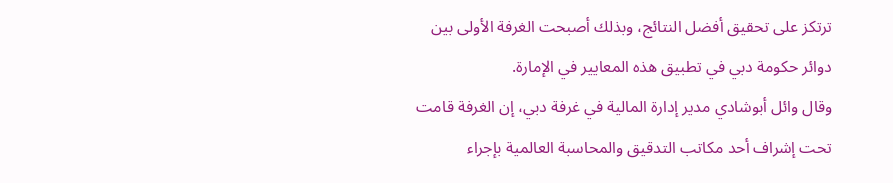ترتكز على تحقيق أفضل النتائج، وبذلك أصبحت الغرفة الأولى بين دوائر حكومة دبي في تطبيق هذه المعايير في الإمارة.
وقال وائل أبوشادي مدير إدارة المالية في غرفة دبي، إن الغرفة قامت تحت إشراف أحد مكاتب التدقيق والمحاسبة العالمية بإجراء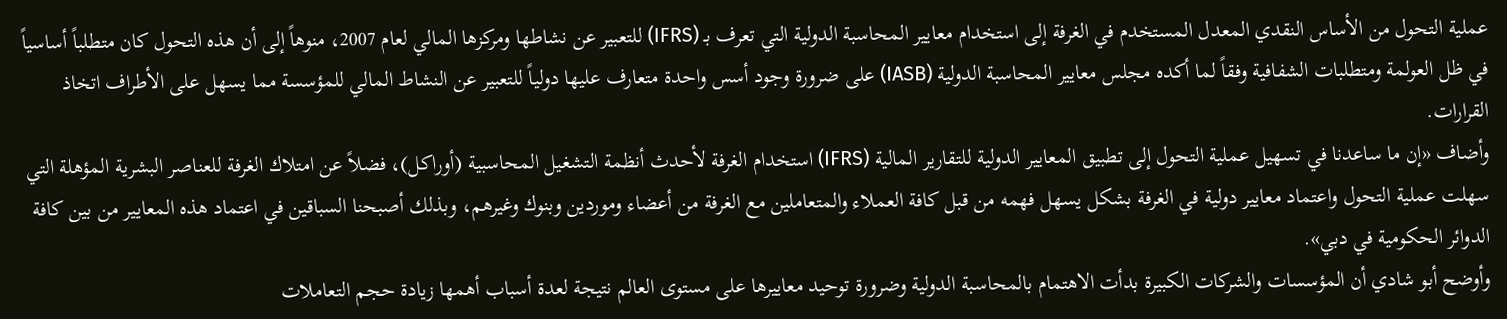عملية التحول من الأساس النقدي المعدل المستخدم في الغرفة إلى استخدام معايير المحاسبة الدولية التي تعرف بـ (IFRS) للتعبير عن نشاطها ومركزها المالي لعام 2007، منوهاً إلى أن هذه التحول كان متطلباً أساسياً في ظل العولمة ومتطلبات الشفافية وفقاً لما أكده مجلس معايير المحاسبة الدولية (IASB) على ضرورة وجود أسس واحدة متعارف عليها دولياً للتعبير عن النشاط المالي للمؤسسة مما يسهل على الأطراف اتخاذ القرارات.
وأضاف «إن ما ساعدنا في تسهيل عملية التحول إلى تطبيق المعايير الدولية للتقارير المالية (IFRS) استخدام الغرفة لأحدث أنظمة التشغيل المحاسبية (أوراكل)، فضلاً عن امتلاك الغرفة للعناصر البشرية المؤهلة التي سهلت عملية التحول واعتماد معايير دولية في الغرفة بشكل يسهل فهمه من قبل كافة العملاء والمتعاملين مع الغرفة من أعضاء وموردين وبنوك وغيرهم، وبذلك أصبحنا السباقين في اعتماد هذه المعايير من بين كافة الدوائر الحكومية في دبي».
وأوضح أبو شادي أن المؤسسات والشركات الكبيرة بدأت الاهتمام بالمحاسبة الدولية وضرورة توحيد معاييرها على مستوى العالم نتيجة لعدة أسباب أهمها زيادة حجم التعاملات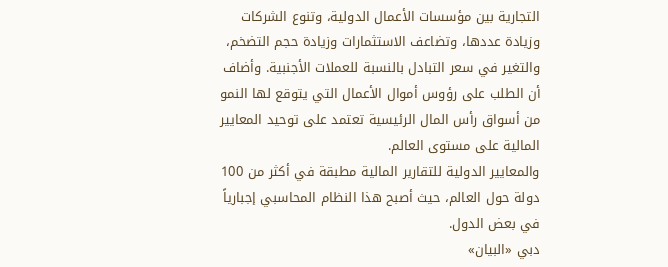التجارية بين مؤسسات الأعمال الدولية، وتنوع الشركات وزيادة عددها، وتضاعف الاستثمارات وزيادة حجم التضخم، والتغير في سعر التبادل بالنسبة للعملات الأجنبية. وأضاف أن الطلب على رؤوس أموال الأعمال التي يتوقع لها النمو من أسواق رأس المال الرئيسية تعتمد على توحيد المعايير المالية على مستوى العالم.
والمعايير الدولية للتقارير المالية مطبقة في أكثر من 100 دولة حول العالم، حيث أصبح هذا النظام المحاسبي إجبارياً في بعض الدول.
دبي «البيان»